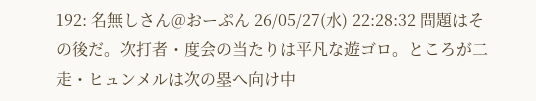192: 名無しさん@おーぷん 26/05/27(水) 22:28:32 問題はその後だ。次打者・度会の当たりは平凡な遊ゴロ。ところが二走・ヒュンメルは次の塁へ向け中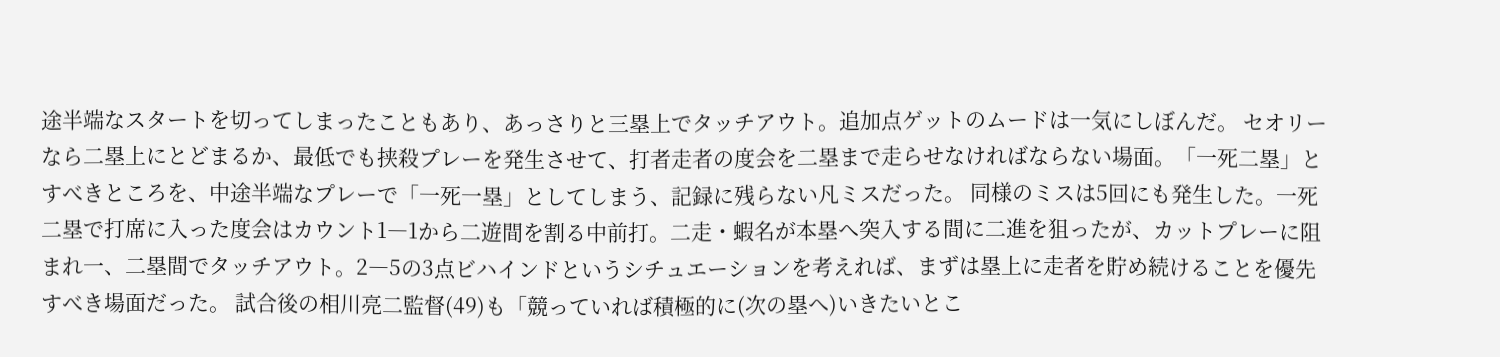途半端なスタートを切ってしまったこともあり、あっさりと三塁上でタッチアウト。追加点ゲットのムードは一気にしぼんだ。 セオリーなら二塁上にとどまるか、最低でも挟殺プレーを発生させて、打者走者の度会を二塁まで走らせなければならない場面。「一死二塁」とすべきところを、中途半端なプレーで「一死一塁」としてしまう、記録に残らない凡ミスだった。 同様のミスは5回にも発生した。一死二塁で打席に入った度会はカウント1―1から二遊間を割る中前打。二走・蝦名が本塁へ突入する間に二進を狙ったが、カットプレーに阻まれ一、二塁間でタッチアウト。2―5の3点ビハインドというシチュエーションを考えれば、まずは塁上に走者を貯め続けることを優先すべき場面だった。 試合後の相川亮二監督(49)も「競っていれば積極的に(次の塁へ)いきたいとこ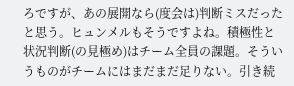ろですが、あの展開なら(度会は)判断ミスだったと思う。ヒュンメルもそうですよね。積極性と状況判断(の見極め)はチーム全員の課題。そういうものがチームにはまだまだ足りない。引き続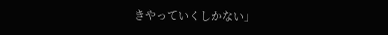きやっていくしかない」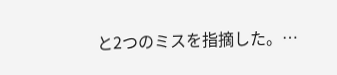と2つのミスを指摘した。…